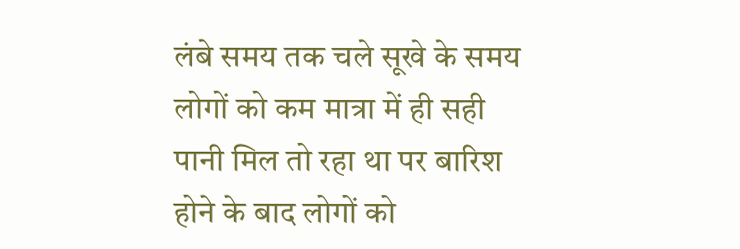लंबे समय तक चले सूखे के समय लोगों को कम मात्रा में ही सही पानी मिल तो रहा था पर बारिश होने के बाद लोगों को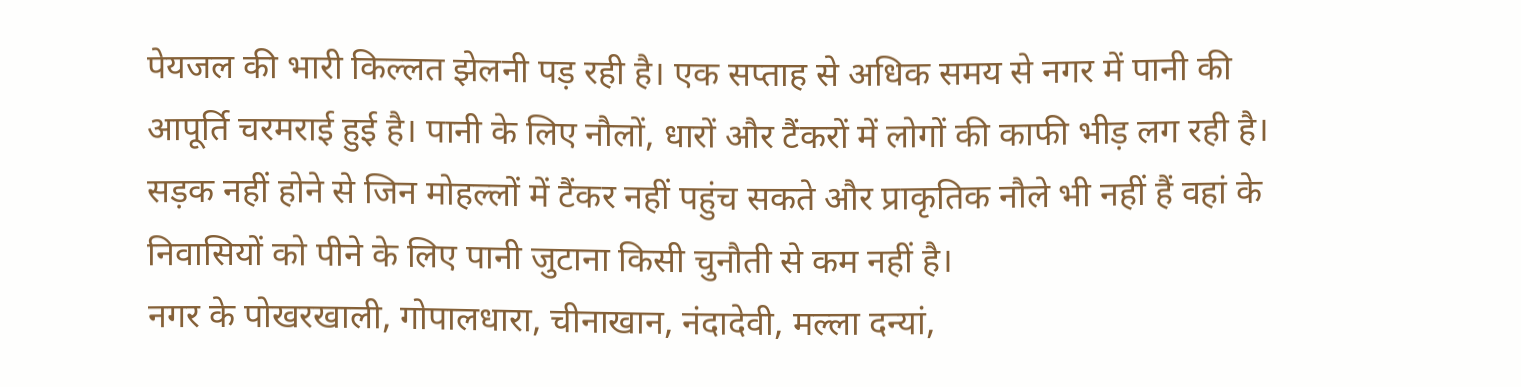पेयजल की भारी किल्लत झेलनी पड़ रही है। एक सप्ताह से अधिक समय से नगर में पानी की आपूर्ति चरमराई हुई है। पानी के लिए नौलों, धारों और टैंकरों में लोगों की काफी भीड़ लग रही है। सड़क नहीं होने से जिन मोहल्लों में टैंकर नहीं पहुंच सकते और प्राकृतिक नौले भी नहीं हैं वहां के निवासियों को पीने के लिए पानी जुटाना किसी चुनौती से कम नहीं है।
नगर के पोखरखाली, गोपालधारा, चीनाखान, नंदादेवी, मल्ला दन्यां,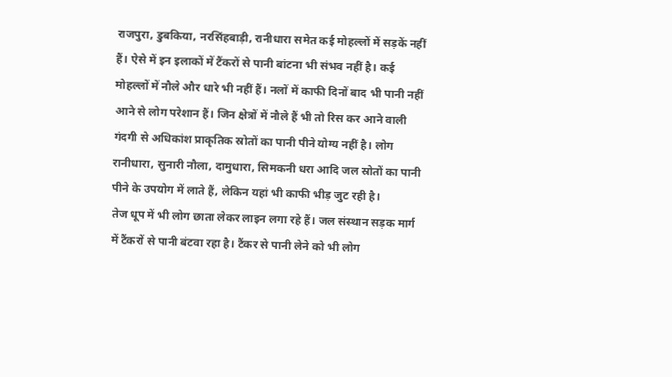राजपुरा, डुबकिया, नरसिंहबाड़ी, रानीधारा समेत कई मोहल्लों में सड़कें नहीं हैं। ऐसे में इन इलाकों में टैंकरों से पानी बांटना भी संभव नहीं है। कई मोहल्लों में नौले और धारे भी नहीं हैं। नलों में काफी दिनों बाद भी पानी नहीं आने से लोग परेशान हैं। जिन क्षेत्रों में नौले हैं भी तो रिस कर आने वाली गंदगी से अधिकांश प्राकृतिक स्रोतों का पानी पीने योग्य नहीं है। लोग रानीधारा, सुनारी नौला, दामुधारा, सिमकनी धरा आदि जल स्रोतों का पानी पीने के उपयोग में लाते हैं, लेकिन यहां भी काफी भीड़ जुट रही है।
तेज धूप में भी लोग छाता लेकर लाइन लगा रहे हैं। जल संस्थान सड़क मार्ग में टैंकरों से पानी बंटवा रहा है। टैंकर से पानी लेने को भी लोग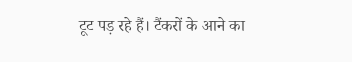टूट पड़ रहे हैं। टैंकरों के आने का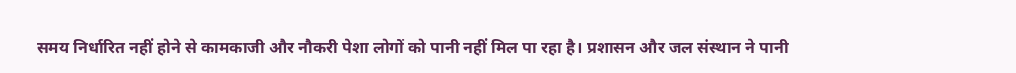समय निर्धारित नहीं होने से कामकाजी और नौकरी पेशा लोगों को पानी नहीं मिल पा रहा है। प्रशासन और जल संस्थान ने पानी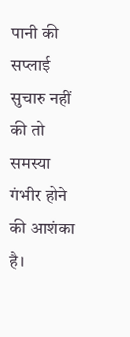पानी की सप्लाई सुचारु नहीं की तो समस्या गंभीर होने की आशंका है।